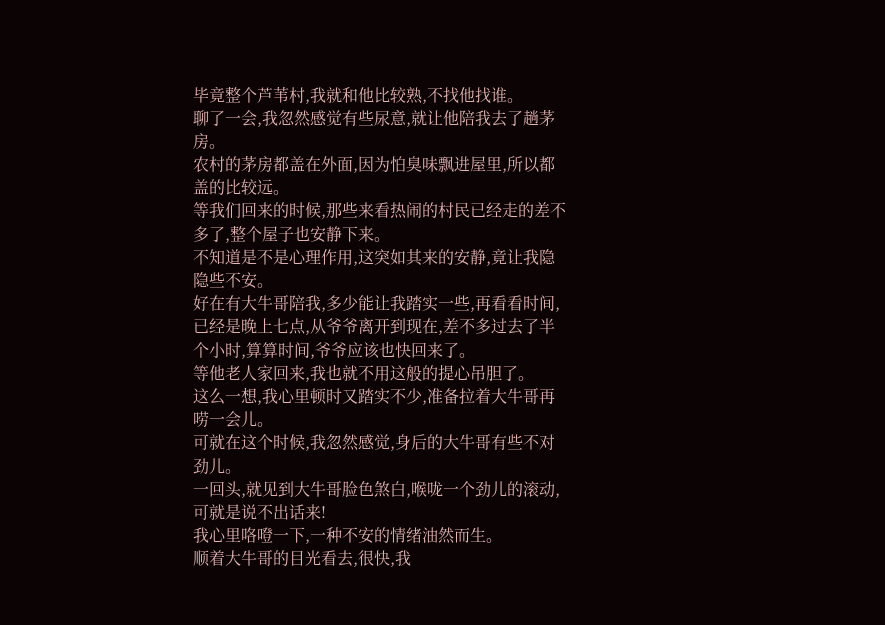毕竟整个芦苇村,我就和他比较熟,不找他找谁。
聊了一会,我忽然感觉有些尿意,就让他陪我去了趟茅房。
农村的茅房都盖在外面,因为怕臭味飘进屋里,所以都盖的比较远。
等我们回来的时候,那些来看热闹的村民已经走的差不多了,整个屋子也安静下来。
不知道是不是心理作用,这突如其来的安静,竟让我隐隐些不安。
好在有大牛哥陪我,多少能让我踏实一些,再看看时间,已经是晚上七点,从爷爷离开到现在,差不多过去了半个小时,算算时间,爷爷应该也快回来了。
等他老人家回来,我也就不用这般的提心吊胆了。
这么一想,我心里顿时又踏实不少,准备拉着大牛哥再唠一会儿。
可就在这个时候,我忽然感觉,身后的大牛哥有些不对劲儿。
一回头,就见到大牛哥脸色煞白,喉咙一个劲儿的滚动,可就是说不出话来!
我心里咯噔一下,一种不安的情绪油然而生。
顺着大牛哥的目光看去,很快,我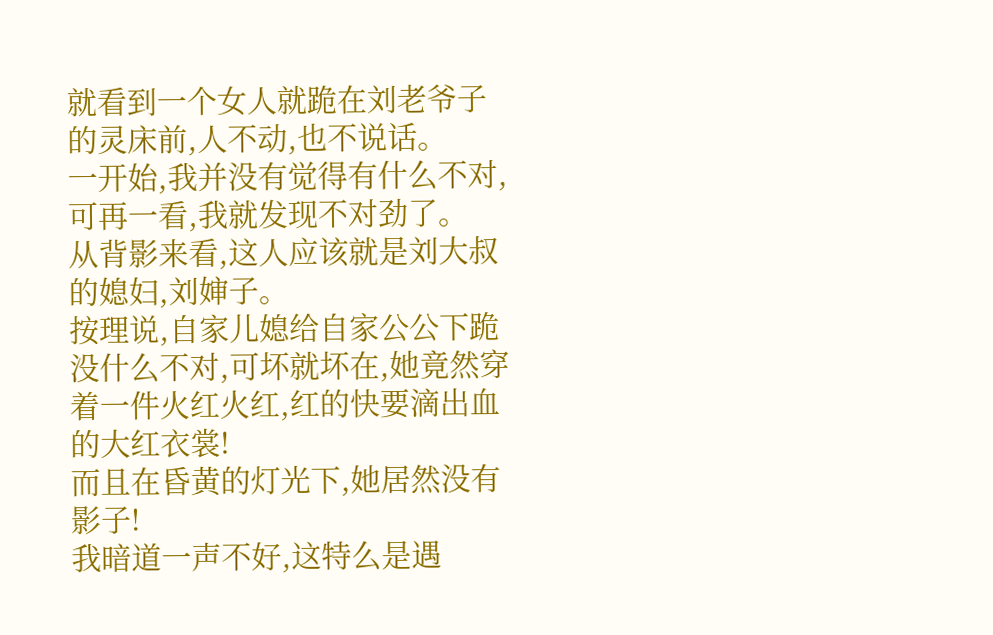就看到一个女人就跪在刘老爷子的灵床前,人不动,也不说话。
一开始,我并没有觉得有什么不对,可再一看,我就发现不对劲了。
从背影来看,这人应该就是刘大叔的媳妇,刘婶子。
按理说,自家儿媳给自家公公下跪没什么不对,可坏就坏在,她竟然穿着一件火红火红,红的快要滴出血的大红衣裳!
而且在昏黄的灯光下,她居然没有影子!
我暗道一声不好,这特么是遇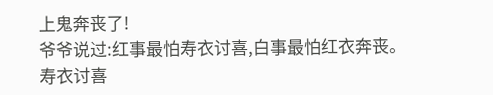上鬼奔丧了!
爷爷说过:红事最怕寿衣讨喜,白事最怕红衣奔丧。
寿衣讨喜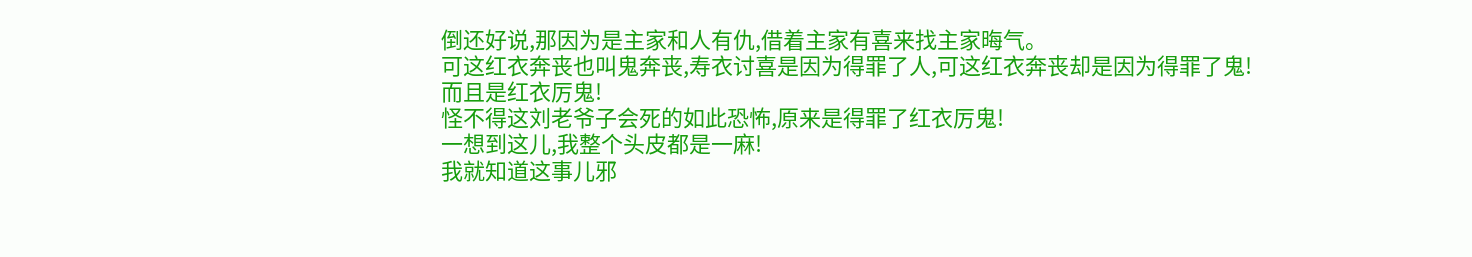倒还好说,那因为是主家和人有仇,借着主家有喜来找主家晦气。
可这红衣奔丧也叫鬼奔丧,寿衣讨喜是因为得罪了人,可这红衣奔丧却是因为得罪了鬼!
而且是红衣厉鬼!
怪不得这刘老爷子会死的如此恐怖,原来是得罪了红衣厉鬼!
一想到这儿,我整个头皮都是一麻!
我就知道这事儿邪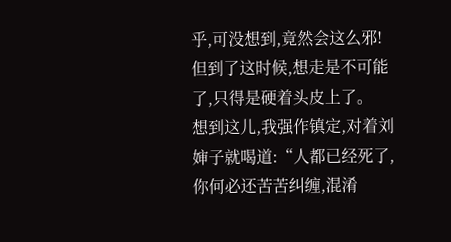乎,可没想到,竟然会这么邪!
但到了这时候,想走是不可能了,只得是硬着头皮上了。
想到这儿,我强作镇定,对着刘婶子就喝道:“人都已经死了,你何必还苦苦纠缠,混淆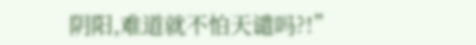阴阳,难道就不怕天谴吗?!”